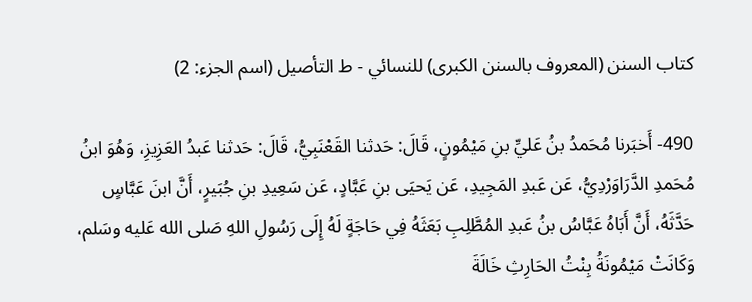كتاب السنن (المعروف بالسنن الكبرى) للنسائي - ط التأصيل (اسم الجزء: 2)

490- أَخبَرنا مُحَمدُ بنُ عَليِّ بنِ مَيْمُونٍ، قَالَ: حَدثنا القَعْنَبِيُّ، قَالَ: حَدثنا عَبدُ العَزِيزِ، وَهُوَ ابنُ مُحَمدِ الدَّرَاوَرْدِيُّ، عَن عَبدِ المَجِيدِ، عَن يَحيَى بنِ عَبَّادٍ، عَن سَعِيدِ بنِ جُبَيرٍ، أَنَّ ابنَ عَبَّاسٍ حَدَّثَهُ، أَنَّ أَبَاهُ عَبَّاسُ بنُ عَبدِ المُطَّلِبِ بَعَثَهُ فِي حَاجَةٍ لَهُ إِلَى رَسُولِ اللهِ صَلى الله عَليه وسَلم، وَكَانَتْ مَيْمُونَةُ بِنْتُ الحَارِثِ خَالَةَ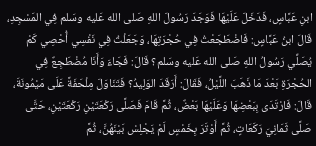ابنِ عَبَّاسٍ، فَدَخَلَ عَلَيْهَا فَوَجَدَ رَسُولَ اللهِ صَلى الله عَليه وسَلم فِي المَسْجِدِ، قَالَ ابنُ عَبَّاسٍ: فَاضْطَجَعْتُ فِي حُجْرَتِهَا، وَجَعَلْتُ فِي نَفْسِي أُحْصِي كَمْ يُصَلِّي رَسُولُ اللهِ صَلى الله عَليه وسَلم؟ قَالَ: فَجَاءَ وَأَنَا مُضْطَجِعٌ فِي الحُجْرَةِ بَعْدَ مَا ذَهَبَ اللَّيْلُ، فَقَالَ: أَرَقَدَ الوَلِيدُ؟ فَتَنَاوَلَ مِلْحَفَةً عَلَى مَيْمُونَةَ، قَالَ: فَارْتَدَى بِبَعْضِهَا وَعَلَيْهَا بَعْضٌ، ثُمَّ قَامَ فَصَلَّى رَكْعَتَيْنِ رَكْعَتَيْنِ، حَتَّى صَلَّى ثَمَانِيَ رَكَعَاتٍ، ثُمَّ أَوْتَرَ بِخَمْسٍ لَمْ يَجْلِسْ بَيْنَهُنَّ، ثُمَّ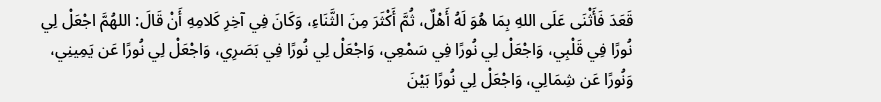قَعَدَ فَأَثْنَى عَلَى اللهِ بِمَا هُوَ لَهُ أَهْلٌ، ثُمَّ أَكْثَرَ مِنَ الثَّنَاءِ، وَكَانَ فِي آخِرِ كَلامِهِ أَنْ قَالَ: اللهُمَّ اجْعَلْ لِي نُورًا فِي قَلْبِي، وَاجْعَلْ لِي نُورًا فِي سَمْعِي، وَاجْعَلْ لِي نُورًا فِي بَصَرِي، وَاجْعَلْ لِي نُورًا عَن يَمِينِي، وَنُورًا عَن شِمَالِي، وَاجْعَلْ لِي نُورًا بَيْنَ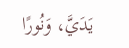يَدَيَّ، وَنُورًا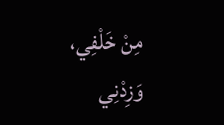مِنْ خَلْفِي، وَزِدْنِي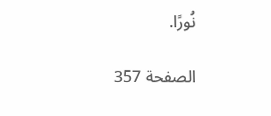نُورًا.

الصفحة 357